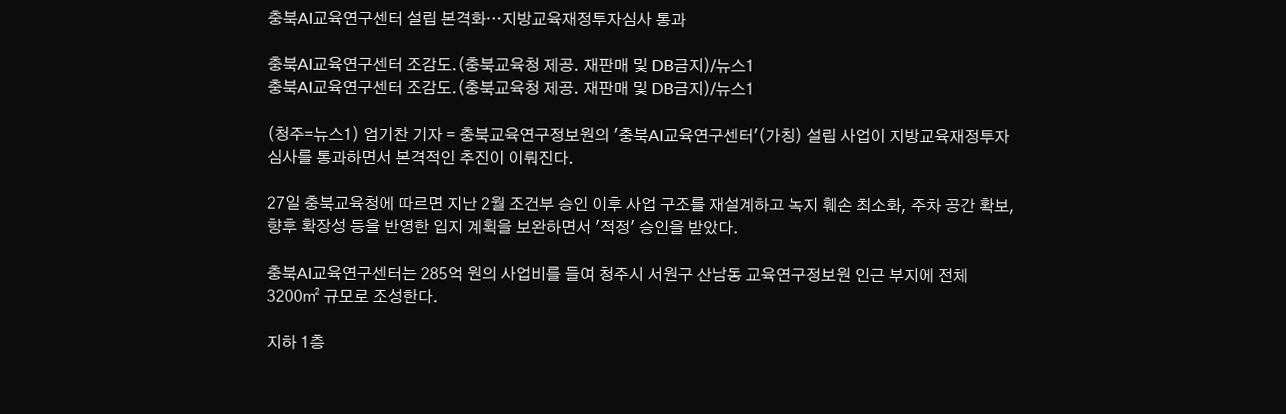충북AI교육연구센터 설립 본격화…지방교육재정투자심사 통과

충북AI교육연구센터 조감도.(충북교육청 제공. 재판매 및 DB금지)/뉴스1
충북AI교육연구센터 조감도.(충북교육청 제공. 재판매 및 DB금지)/뉴스1

(청주=뉴스1) 엄기찬 기자 = 충북교육연구정보원의 '충북AI교육연구센터'(가칭) 설립 사업이 지방교육재정투자심사를 통과하면서 본격적인 추진이 이뤄진다.

27일 충북교육청에 따르면 지난 2월 조건부 승인 이후 사업 구조를 재설계하고 녹지 훼손 최소화, 주차 공간 확보, 향후 확장성 등을 반영한 입지 계획을 보완하면서 '적정' 승인을 받았다.

충북AI교육연구센터는 285억 원의 사업비를 들여 청주시 서원구 산남동 교육연구정보원 인근 부지에 전체 3200㎡ 규모로 조성한다.

지하 1층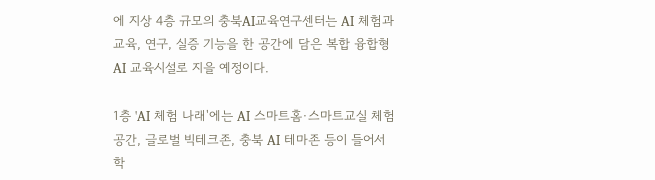에 지상 4층 규모의 충북AI교육연구센터는 AI 체험과 교육, 연구, 실증 기능을 한 공간에 담은 복합 융합형 AI 교육시설로 지을 예정이다.

1층 'AI 체험 나래'에는 AI 스마트홈·스마트교실 체험공간, 글로벌 빅테크존, 충북 AI 테마존 등이 들어서 학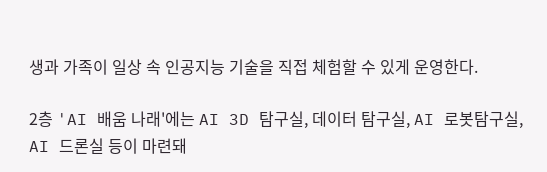생과 가족이 일상 속 인공지능 기술을 직접 체험할 수 있게 운영한다.

2층 'AI 배움 나래'에는 AI 3D 탐구실, 데이터 탐구실, AI 로봇탐구실, AI 드론실 등이 마련돼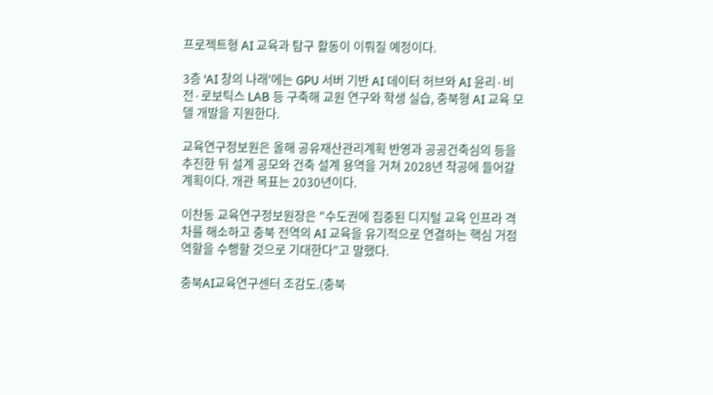프로젝트형 AI 교육과 탐구 활동이 이뤄질 예정이다.

3층 'AI 창의 나래'에는 GPU 서버 기반 AI 데이터 허브와 AI 윤리·비전·로보틱스 LAB 등 구축해 교원 연구와 학생 실습, 충북형 AI 교육 모델 개발을 지원한다.

교육연구정보원은 올해 공유재산관리계획 반영과 공공건축심의 등을 추진한 뒤 설계 공모와 건축 설계 용역을 거쳐 2028년 착공에 들어갈 계획이다. 개관 목표는 2030년이다.

이찬동 교육연구정보원장은 "수도권에 집중된 디지털 교육 인프라 격차를 해소하고 충북 전역의 AI 교육을 유기적으로 연결하는 핵심 거점 역할을 수행할 것으로 기대한다"고 말했다.

충북AI교육연구센터 조감도.(충북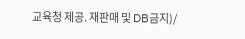교육청 제공. 재판매 및 DB금지)/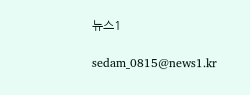뉴스1

sedam_0815@news1.kr